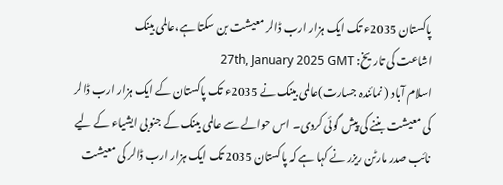پاکستان 2035ء تک ایک ہزار ارب ڈالر معیشت بن سکتا ہے،عالمی بینک
اشاعت کی تاریخ: 27th, January 2025 GMT
اسلام آباد ( نمائندہ جسارت)عالمی بینک نے 2035ء تک پاکستان کے ایک ہزار ارب ڈالر کی معیشت بننے کی پیش گوئی کردی۔ اس حوالے سے عالمی بینک کے جنوبی ایشیاء کے لیے نائب صدر مارٹن ریزر نے کہا ہے کہ پاکستان 2035 تک ایک ہزار ارب ڈالر کی معیشت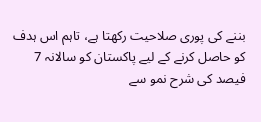بننے کی پوری صلاحیت رکھتا ہے، تاہم اس ہدف کو حاصل کرنے کے لیے پاکستان کو سالانہ 7 فیصد کی شرح نمو سے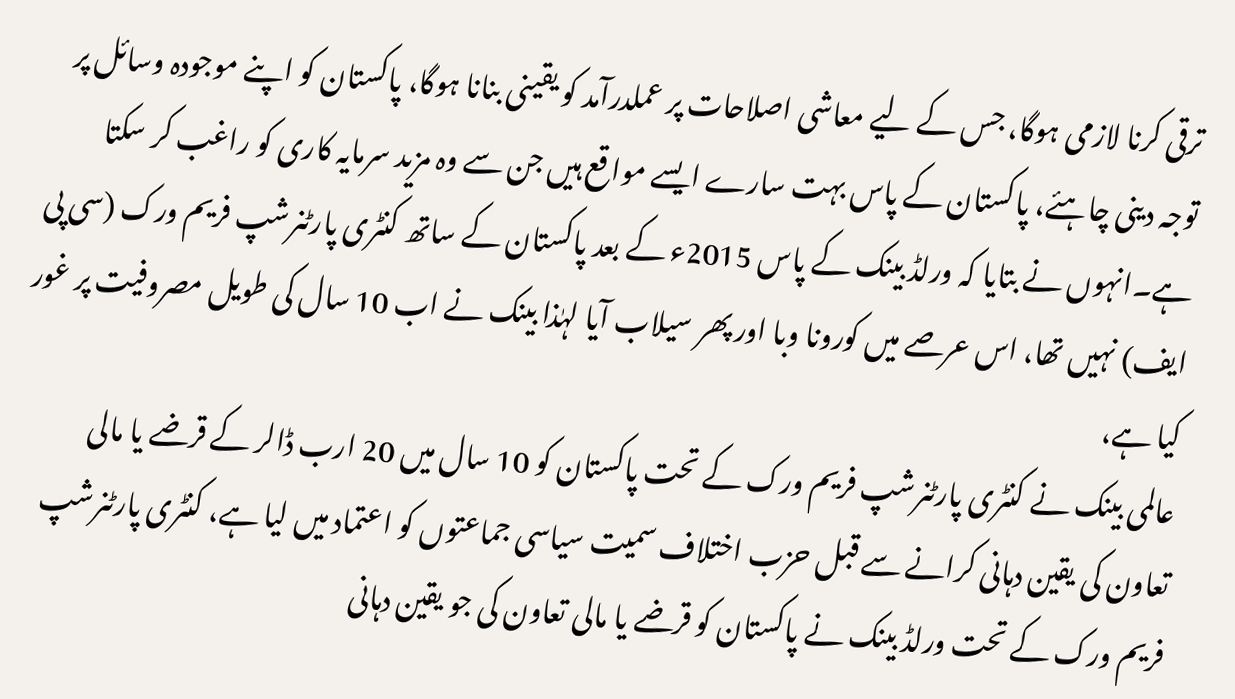ترقی کرنا لازمی ہوگا، جس کے لیے معاشی اصلاحات پر عملدرآمد کو یقینی بنانا ہوگا، پاکستان کو اپنے موجودہ وسائل پر توجہ دینی چاہئے، پاکستان کے پاس بہت سارے ایسے مواقع ہیں جن سے وہ مزید سرمایہ کاری کو راغب کر سکتا ہے۔انہوں نے بتایا کہ ورلڈ بینک کے پاس 2015ء کے بعد پاکستان کے ساتھ کنٹری پارٹنرشپ فریم ورک (سی پی ایف) نہیں تھا، اس عرصے میں کورونا وبا اور پھر سیلاب آیا لہٰذا بینک نے اب 10 سال کی طویل مصروفیت پر غور کیا ہے،
عالمی بینک نے کنٹری پارٹنرشپ فریم ورک کے تحت پاکستان کو 10 سال میں 20 ارب ڈالر کے قرضے یا مالی تعاون کی یقین دہانی کرانے سے قبل حزب اختلاف سمیت سیاسی جماعتوں کو اعتماد میں لیا ہے، کنٹری پارٹنرشپ فریم ورک کے تحت ورلڈ بینک نے پاکستان کو قرضے یا مالی تعاون کی جو یقین دہانی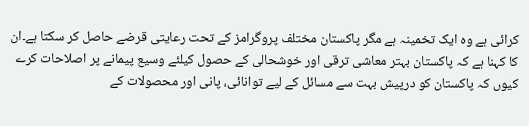کرائی ہے وہ ایک تخمینہ ہے مگر پاکستان مختلف پروگرامز کے تحت رعایتی قرضے حاصل کر سکتا ہے۔ان کا کہنا ہے کہ پاکستان بہتر معاشی ترقی اور خوشحالی کے حصول کیلئے وسیع پیمانے پر اصلاحات کرے کیوں کہ پاکستان کو درپیش بہت سے مسائل کے لیے توانائی، پانی اور محصولات کے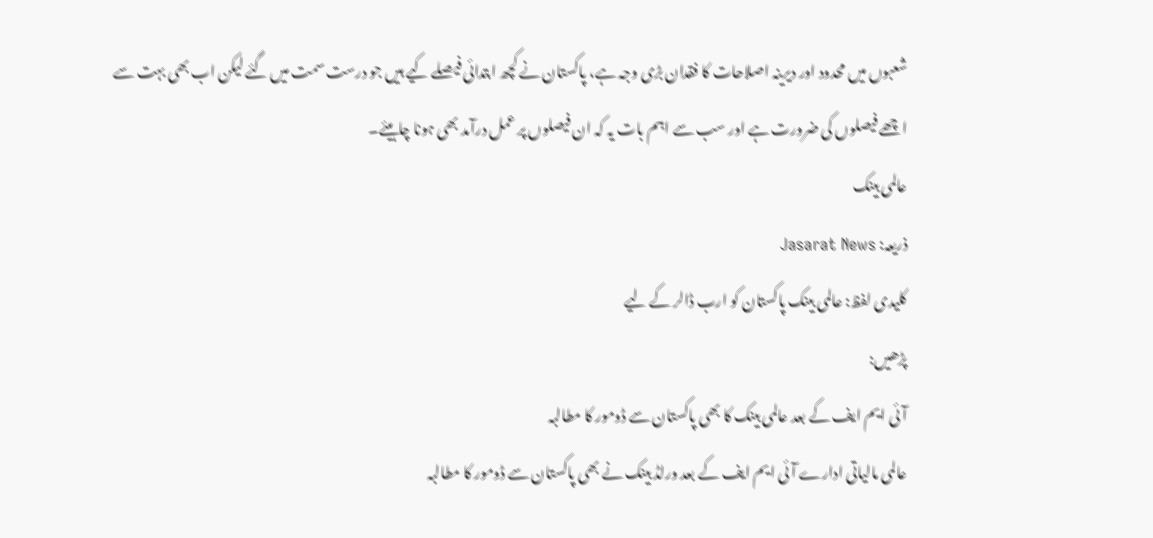شعبوں میں محدود اور دیرینہ اصلاحات کا فقدان بڑی وجہ ہے، پاکستان نے کچھ ابتدائی فیصلے کیے ہیں جو درست سمت میں گئے لیکن اب بھی بہت سے اچھے فیصلوں کی ضرورت ہے اور سب سے اہم بات یہ کہ ان فیصلوں پر عمل درآمد بھی ہونا چاہیئے۔
عالمی بینک
ذریعہ: Jasarat News
کلیدی لفظ: عالمی بینک پاکستان کو ارب ڈالر کے لیے
پڑھیں:
آئی ایم ایف کے بعد عالمی بینک کا بھی پاکستان سے ڈومور کا مطالبہ
عالمی مالیاتی ادارے آئی ایم ایف کے بعد ورلڈ بینک نے بھی پاکستان سے ڈومور کا مطالبہ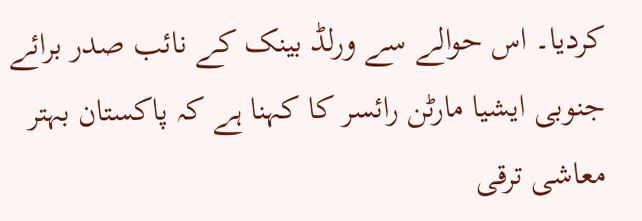کردیا۔ اس حوالے سے ورلڈ بینک کے نائب صدر برائے جنوبی ایشیا مارٹن رائسر کا کہنا ہے کہ پاکستان بہتر معاشی ترقی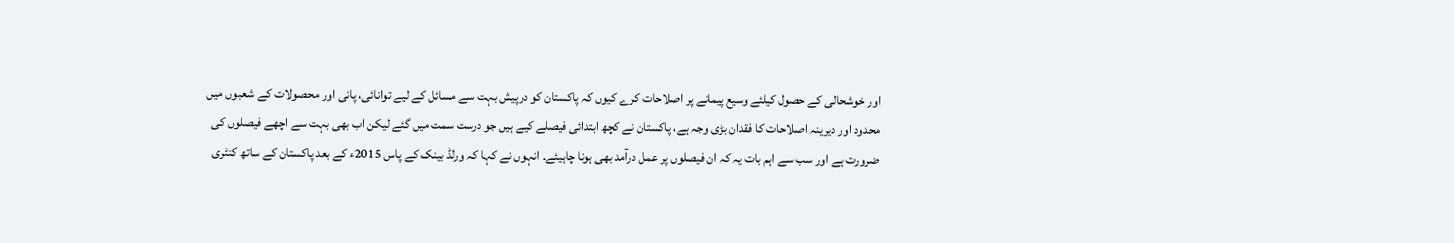اور خوشحالی کے حصول کیلئے وسیع پیمانے پر اصلاحات کرے کیوں کہ پاکستان کو درپیش بہت سے مسائل کے لیے توانائی، پانی اور محصولات کے شعبوں میں محدود اور دیرینہ اصلاحات کا فقدان بڑی وجہ ہے، پاکستان نے کچھ ابتدائی فیصلے کیے ہیں جو درست سمت میں گئے لیکن اب بھی بہت سے اچھے فیصلوں کی ضرورت ہے اور سب سے اہم بات یہ کہ ان فیصلوں پر عمل درآمد بھی ہونا چاہیئے۔ انہوں نے کہا کہ ورلڈ بینک کے پاس 2015ء کے بعد پاکستان کے ساتھ کنٹری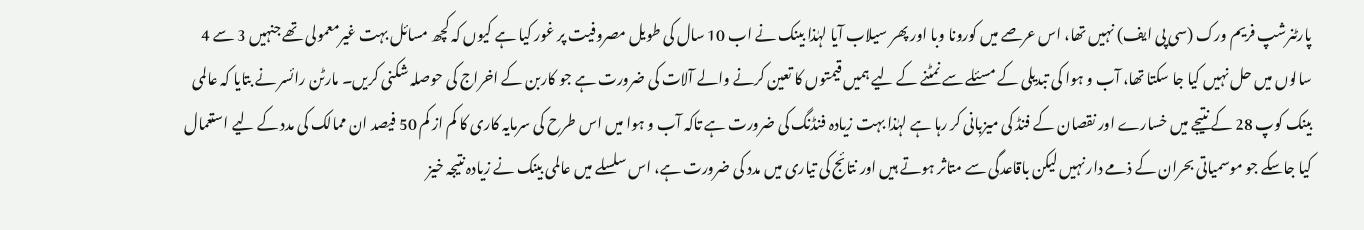پارٹنرشپ فریم ورک (سی پی ایف) نہیں تھا، اس عرصے میں کورونا وبا اور پھر سیلاب آیا لہٰذا بینک نے اب 10 سال کی طویل مصروفیت پر غور کیا ہے کیوں کہ کچھ مسائل بہت غیرمعمولی تھے جنہیں 3 سے 4 سالوں میں حل نہیں کیا جا سکتا تھا، آب و ہوا کی تبدیلی کے مسئلے سے نمٹنے کے لیے ہمیں قیمتوں کا تعین کرنے والے آلات کی ضرورت ہے جو کاربن کے اخراج کی حوصلہ شکنی کریں۔ مارٹن رائسر نے بتایا کہ عالمی بینک کوپ 28 کے نتیجے میں خسارے اور نقصان کے فنڈ کی میزبانی کر رہا ہے لہٰذا بہت زیادہ فنڈنگ کی ضرورت ہے تاکہ آب و ہوا میں اس طرح کی سرمایہ کاری کا کم از کم 50 فیصد ان ممالک کی مدد کے لیے استعمال کیا جاسکے جو موسمیاتی بحران کے ذمے دار نہیں لیکن باقاعدگی سے متاثر ہوتے ہیں اور نتائج کی تیاری میں مدد کی ضرورت ہے، اس سلسلے میں عالمی بینک نے زیادہ نتیجہ خیز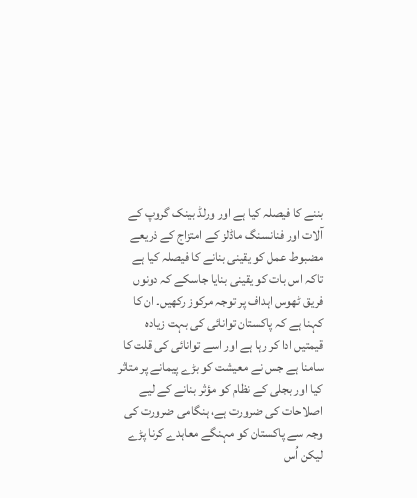بننے کا فیصلہ کیا ہے اور ورلڈ بینک گروپ کے آلات اور فنانسنگ ماڈلز کے امتزاج کے ذریعے مضبوط عمل کو یقینی بنانے کا فیصلہ کیا ہے تاکہ اس بات کو یقینی بنایا جاسکے کہ دونوں فریق ٹھوس اہداف پر توجہ مرکوز رکھیں۔ ان کا کہنا ہے کہ پاکستان توانائی کی بہت زیادہ قیمتیں ادا کر رہا ہے اور اسے توانائی کی قلت کا سامنا ہے جس نے معیشت کو بڑے پیمانے پر متاثر کیا اور بجلی کے نظام کو مؤثر بنانے کے لیے اصلاحات کی ضرورت ہے، ہنگامی ضرورت کی وجہ سے پاکستان کو مہنگے معاہدے کرنا پڑے لیکن اُس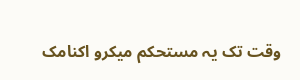وقت تک یہ مستحکم میکرو اکنامک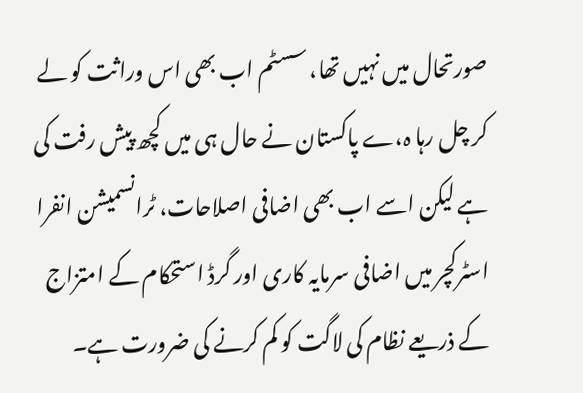صورتحال میں نہیں تھا، سسٹم اب بھی اس وراثت کو لے کر چل رہا ہ،ے پاکستان نے حال ہی میں کچھ پیش رفت کی ہے لیکن اسے اب بھی اضافی اصلاحات، ٹرانسمیشن انفرا اسٹرکچر میں اضافی سرمایہ کاری اور گرڈ استحکام کے امتزاج کے ذریعے نظام کی لاگت کو کم کرنے کی ضرورت ہے۔